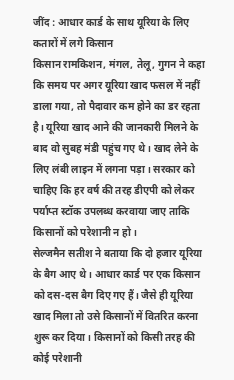जींद : आधार कार्ड के साथ यूरिया के लिए कतारों में लगे किसान
किसान रामकिशन, मंगल, तेलू, गुगन ने कहा कि समय पर अगर यूरिया खाद फसल में नहीं डाला गया, तो पैदावार कम होने का डर रहता है। यूरिया खाद आने की जानकारी मिलने के बाद वो सुबह मंडी पहुंच गए थे। खाद लेने के लिए लंबी लाइन में लगना पड़ा। सरकार को चाहिए कि हर वर्ष की तरह डीएपी को लेकर पर्याप्त स्टॉक उपलब्ध करवाया जाए ताकि किसानों को परेशानी न हो।
सेल्जमैन सतीश ने बताया कि दो हजार यूरिया के बैग आए थे। आधार कार्ड पर एक किसान को दस-दस बैग दिए गए हैं। जैसे ही यूरिया खाद मिला तो उसे किसानों में वितरित करना शुरू कर दिया। किसानों को किसी तरह की कोई परेशानी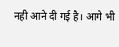नही आने दी गई है। आगे भी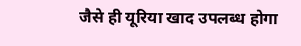जैसे ही यूरिया खाद उपलब्ध होगा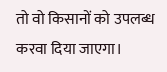तो वो किसानों को उपलब्ध करवा दिया जाएगा।